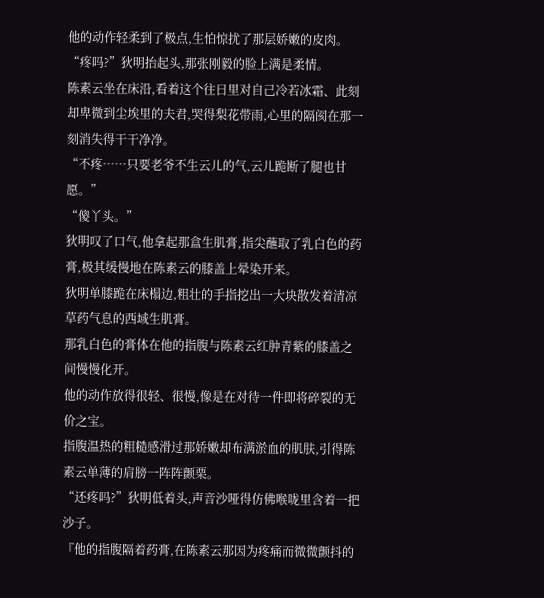他的动作轻柔到了极点,生怕惊扰了那层娇嫩的皮肉。
“疼吗?”狄明抬起头,那张刚毅的脸上满是柔情。
陈素云坐在床沿,看着这个往日里对自己冷若冰霜、此刻却卑微到尘埃里的夫君,哭得梨花带雨,心里的隔阂在那一刻消失得干干净净。
“不疼……只要老爷不生云儿的气,云儿跪断了腿也甘愿。”
“傻丫头。”
狄明叹了口气,他拿起那盒生肌膏,指尖蘸取了乳白色的药膏,极其缓慢地在陈素云的膝盖上晕染开来。
狄明单膝跪在床榻边,粗壮的手指挖出一大块散发着清凉草药气息的西域生肌膏。
那乳白色的膏体在他的指腹与陈素云红肿青紫的膝盖之间慢慢化开。
他的动作放得很轻、很慢,像是在对待一件即将碎裂的无价之宝。
指腹温热的粗糙感滑过那娇嫩却布满淤血的肌肤,引得陈素云单薄的肩膀一阵阵颤栗。
“还疼吗?”狄明低着头,声音沙哑得仿佛喉咙里含着一把沙子。
『他的指腹隔着药膏,在陈素云那因为疼痛而微微颤抖的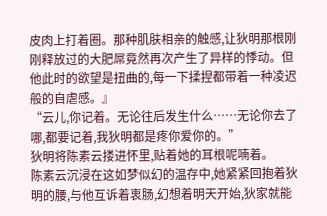皮肉上打着圈。那种肌肤相亲的触感,让狄明那根刚刚释放过的大肥屌竟然再次产生了异样的悸动。但他此时的欲望是扭曲的,每一下揉捏都带着一种凌迟般的自虐感。』
“云儿,你记着。无论往后发生什么……无论你去了哪,都要记着,我狄明都是疼你爱你的。”
狄明将陈素云搂进怀里,贴着她的耳根呢喃着。
陈素云沉浸在这如梦似幻的温存中,她紧紧回抱着狄明的腰,与他互诉着衷肠,幻想着明天开始,狄家就能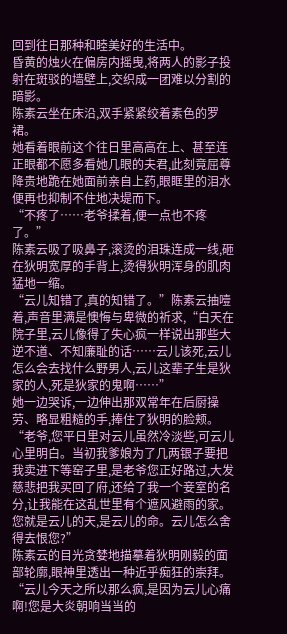回到往日那种和睦美好的生活中。
昏黄的烛火在偏房内摇曳,将两人的影子投射在斑驳的墙壁上,交织成一团难以分割的暗影。
陈素云坐在床沿,双手紧紧绞着素色的罗裙。
她看着眼前这个往日里高高在上、甚至连正眼都不愿多看她几眼的夫君,此刻竟屈尊降贵地跪在她面前亲自上药,眼眶里的泪水便再也抑制不住地决堤而下。
“不疼了……老爷揉着,便一点也不疼了。”
陈素云吸了吸鼻子,滚烫的泪珠连成一线,砸在狄明宽厚的手背上,烫得狄明浑身的肌肉猛地一缩。
“云儿知错了,真的知错了。”陈素云抽噎着,声音里满是懊悔与卑微的祈求,“白天在院子里,云儿像得了失心疯一样说出那些大逆不道、不知廉耻的话……云儿该死,云儿怎么会去找什么野男人,云儿这辈子生是狄家的人,死是狄家的鬼啊……”
她一边哭诉,一边伸出那双常年在后厨操劳、略显粗糙的手,捧住了狄明的脸颊。
“老爷,您平日里对云儿虽然冷淡些,可云儿心里明白。当初我爹娘为了几两银子要把我卖进下等窑子里,是老爷您正好路过,大发慈悲把我买回了府,还给了我一个妾室的名分,让我能在这乱世里有个遮风避雨的家。您就是云儿的天,是云儿的命。云儿怎么舍得去恨您?”
陈素云的目光贪婪地描摹着狄明刚毅的面部轮廓,眼神里透出一种近乎痴狂的崇拜。
“云儿今天之所以那么疯,是因为云儿心痛啊!您是大炎朝响当当的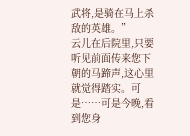武将,是骑在马上杀敌的英雄。”
云儿在后院里,只要听见前面传来您下朝的马蹄声,这心里就觉得踏实。可是……可是今晚,看到您身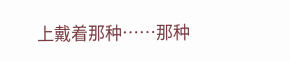上戴着那种……那种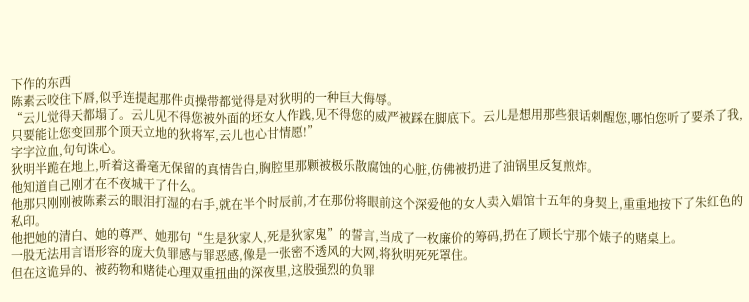下作的东西
陈素云咬住下唇,似乎连提起那件贞操带都觉得是对狄明的一种巨大侮辱。
“云儿觉得天都塌了。云儿见不得您被外面的坯女人作践,见不得您的威严被踩在脚底下。云儿是想用那些狠话刺醒您,哪怕您听了要杀了我,只要能让您变回那个顶天立地的狄将军,云儿也心甘情愿!”
字字泣血,句句诛心。
狄明半跪在地上,听着这番毫无保留的真情告白,胸腔里那颗被极乐散腐蚀的心脏,仿佛被扔进了油锅里反复煎炸。
他知道自己刚才在不夜城干了什么。
他那只刚刚被陈素云的眼泪打湿的右手,就在半个时辰前,才在那份将眼前这个深爱他的女人卖入娼馆十五年的身契上,重重地按下了朱红色的私印。
他把她的清白、她的尊严、她那句“生是狄家人,死是狄家鬼”的誓言,当成了一枚廉价的筹码,扔在了顾长宁那个婊子的赌桌上。
一股无法用言语形容的庞大负罪感与罪恶感,像是一张密不透风的大网,将狄明死死罩住。
但在这诡异的、被药物和赌徒心理双重扭曲的深夜里,这股强烈的负罪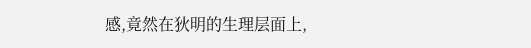感,竟然在狄明的生理层面上,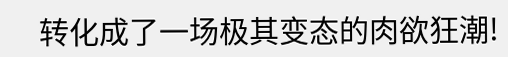转化成了一场极其变态的肉欲狂潮!